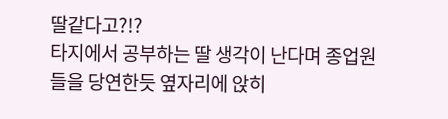딸같다고?!?
타지에서 공부하는 딸 생각이 난다며 종업원들을 당연한듯 옆자리에 앉히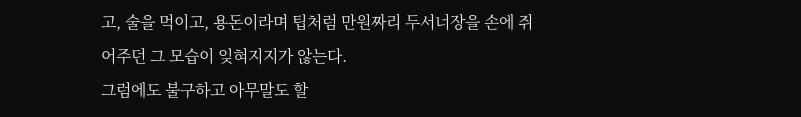고, 술을 먹이고, 용돈이라며 팁처럼 만원짜리 두서너장을 손에 쥐어주던 그 모습이 잊혀지지가 않는다.
그럼에도 불구하고 아무말도 할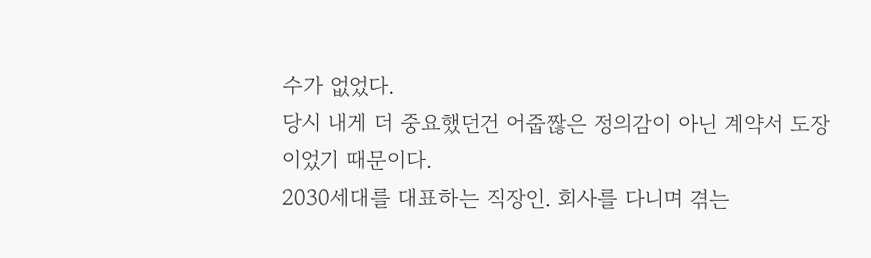수가 없었다.
당시 내게 더 중요했던건 어줍짢은 정의감이 아닌 계약서 도장이었기 때문이다.
2030세대를 대표하는 직장인. 회사를 다니며 겪는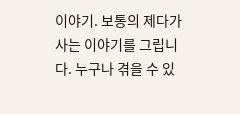이야기. 보통의 제다가 사는 이야기를 그립니다. 누구나 겪을 수 있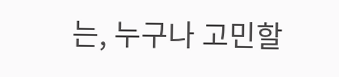는, 누구나 고민할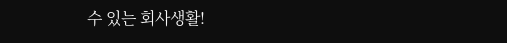수 있는 회사생활!